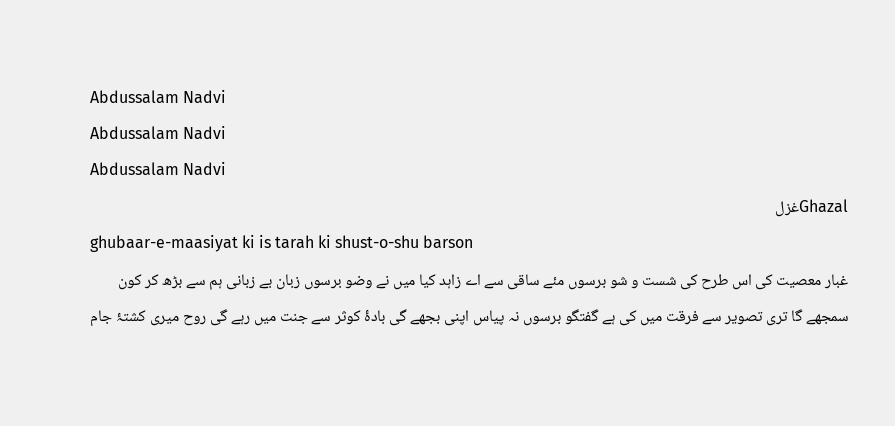Abdussalam Nadvi
Abdussalam Nadvi
Abdussalam Nadvi
Ghazalغزل
ghubaar-e-maasiyat ki is tarah ki shust-o-shu barson
غبار معصیت کی اس طرح کی شست و شو برسوں مئے ساقی سے اے زاہد کیا میں نے وضو برسوں زبان بے زبانی ہم سے بڑھ کر کون سمجھے گا تری تصویر سے فرقت میں کی ہے گفتگو برسوں نہ پیاس اپنی بجھے گی بادۂ کوثر سے جنت میں رہے گی روح میری کشتۂ جام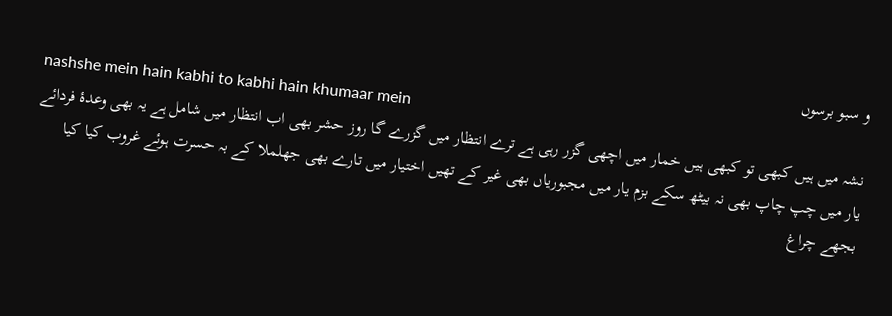و سبو برسوں
nashshe mein hain kabhi to kabhi hain khumaar mein
نشہ میں ہیں کبھی تو کبھی ہیں خمار میں اچھی گزر رہی ہے ترے انتظار میں گزرے گا روز حشر بھی اب انتظار میں شامل ہے یہ بھی وعدۂ فردائے یار میں چپ چاپ بھی نہ بیٹھ سکے بزم یار میں مجبوریاں بھی غیر کے تھیں اختیار میں تارے بھی جھلملا کے بہ حسرت ہوئے غروب کیا کیا بجھے چراغ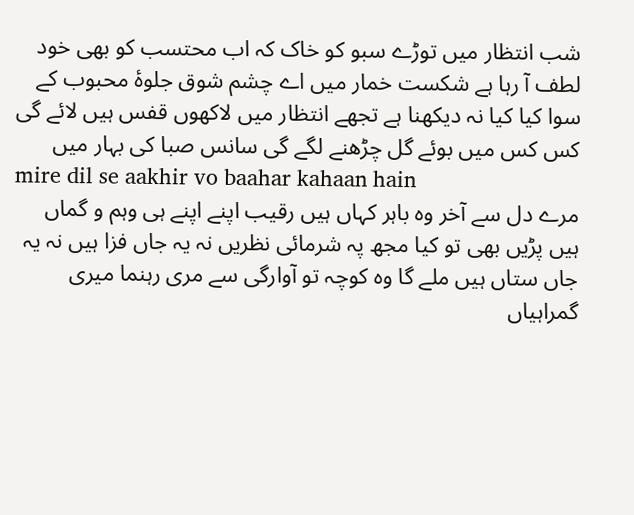شب انتظار میں توڑے سبو کو خاک کہ اب محتسب کو بھی خود لطف آ رہا ہے شکست خمار میں اے چشم شوق جلوۂ محبوب کے سوا کیا کیا نہ دیکھنا ہے تجھے انتظار میں لاکھوں قفس ہیں لائے گی کس کس میں بوئے گل چڑھنے لگے گی سانس صبا کی بہار میں
mire dil se aakhir vo baahar kahaan hain
مرے دل سے آخر وہ باہر کہاں ہیں رقیب اپنے اپنے ہی وہم و گماں ہیں پڑیں بھی تو کیا مجھ پہ شرمائی نظریں نہ یہ جاں فزا ہیں نہ یہ جاں ستاں ہیں ملے گا وہ کوچہ تو آوارگی سے مری رہنما میری گمراہیاں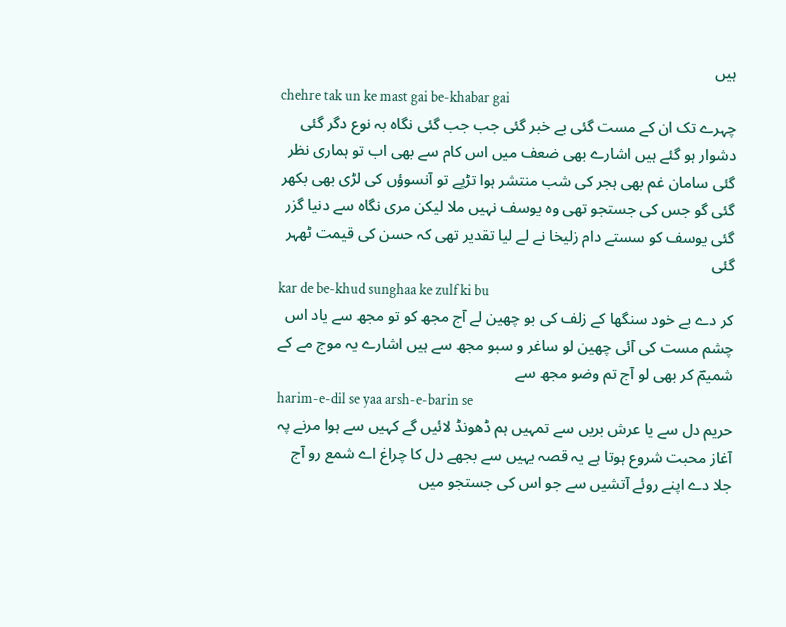ہیں
chehre tak un ke mast gai be-khabar gai
چہرے تک ان کے مست گئی بے خبر گئی جب جب گئی نگاہ بہ نوع دگر گئی دشوار ہو گئے ہیں اشارے بھی ضعف میں اس کام سے بھی اب تو ہماری نظر گئی سامان غم بھی ہجر کی شب منتشر ہوا تڑپے تو آنسوؤں کی لڑی بھی بکھر گئی گو جس کی جستجو تھی وہ یوسف نہیں ملا لیکن مری نگاہ سے دنیا گزر گئی یوسف کو سستے دام زلیخا نے لے لیا تقدیر تھی کہ حسن کی قیمت ٹھہر گئی
kar de be-khud sunghaa ke zulf ki bu
کر دے بے خود سنگھا کے زلف کی بو چھین لے آج مجھ کو تو مجھ سے یاد اس چشم مست کی آئی چھین لو ساغر و سبو مجھ سے ہیں اشارے یہ موج مے کے شمیمؔ کر بھی لو آج تم وضو مجھ سے
harim-e-dil se yaa arsh-e-barin se
حریم دل سے یا عرش بریں سے تمہیں ہم ڈھونڈ لائیں گے کہیں سے ہوا مرنے پہ آغاز محبت شروع ہوتا ہے یہ قصہ یہیں سے بجھے دل کا چراغ اے شمع رو آج جلا دے اپنے روئے آتشیں سے جو اس کی جستجو میں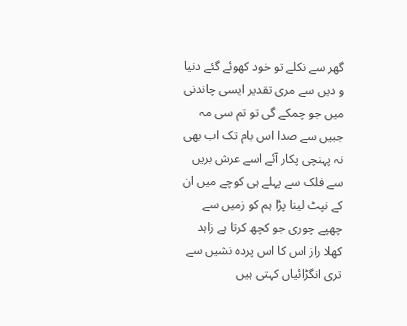گھر سے نکلے تو خود کھوئے گئے دنیا و دیں سے مری تقدیر ایسی چاندنی میں جو چمکے گی تو تم سی مہ جبیں سے صدا اس بام تک اب بھی نہ پہنچی پکار آئے اسے عرش بریں سے فلک سے پہلے ہی کوچے میں ان کے نپٹ لینا پڑا ہم کو زمیں سے چھپے چوری جو کچھ کرتا ہے زاہد کھلا راز اس کا اس پردہ نشیں سے تری انگڑائیاں کہتی ہیں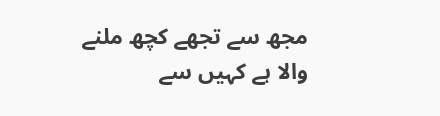مجھ سے تجھے کچھ ملنے والا ہے کہیں سے